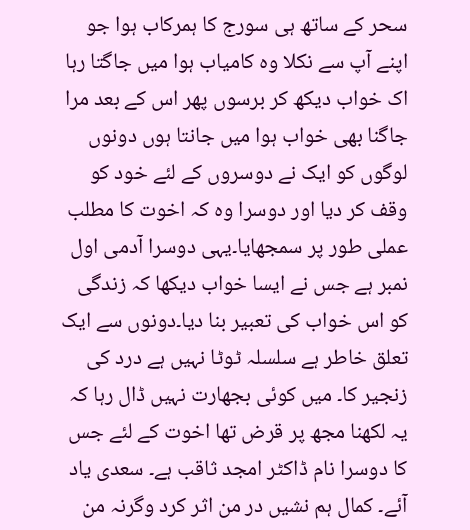سحر کے ساتھ ہی سورج کا ہمرکاب ہوا جو اپنے آپ سے نکلا وہ کامیاب ہوا میں جاگتا رہا اک خواب دیکھ کر برسوں پھر اس کے بعد مرا جاگنا بھی خواب ہوا میں جانتا ہوں دونوں لوگوں کو ایک نے دوسروں کے لئے خود کو وقف کر دیا اور دوسرا وہ کہ اخوت کا مطلب عملی طور پر سمجھایا۔یہی دوسرا آدمی اول نمبر ہے جس نے ایسا خواب دیکھا کہ زندگی کو اس خواب کی تعبیر بنا دیا۔دونوں سے ایک تعلق خاطر ہے سلسلہ ٹوٹا نہیں ہے درد کی زنجیر کا۔ میں کوئی بجھارت نہیں ڈال رہا کہ یہ لکھنا مجھ پر قرض تھا اخوت کے لئے جس کا دوسرا نام ڈاکٹر امجد ثاقب ہے۔ سعدی یاد آئے۔ کمال ہم نشیں در من اثر کرد وگرنہ من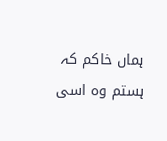ہماں خاکم کہ ہستم وہ اسی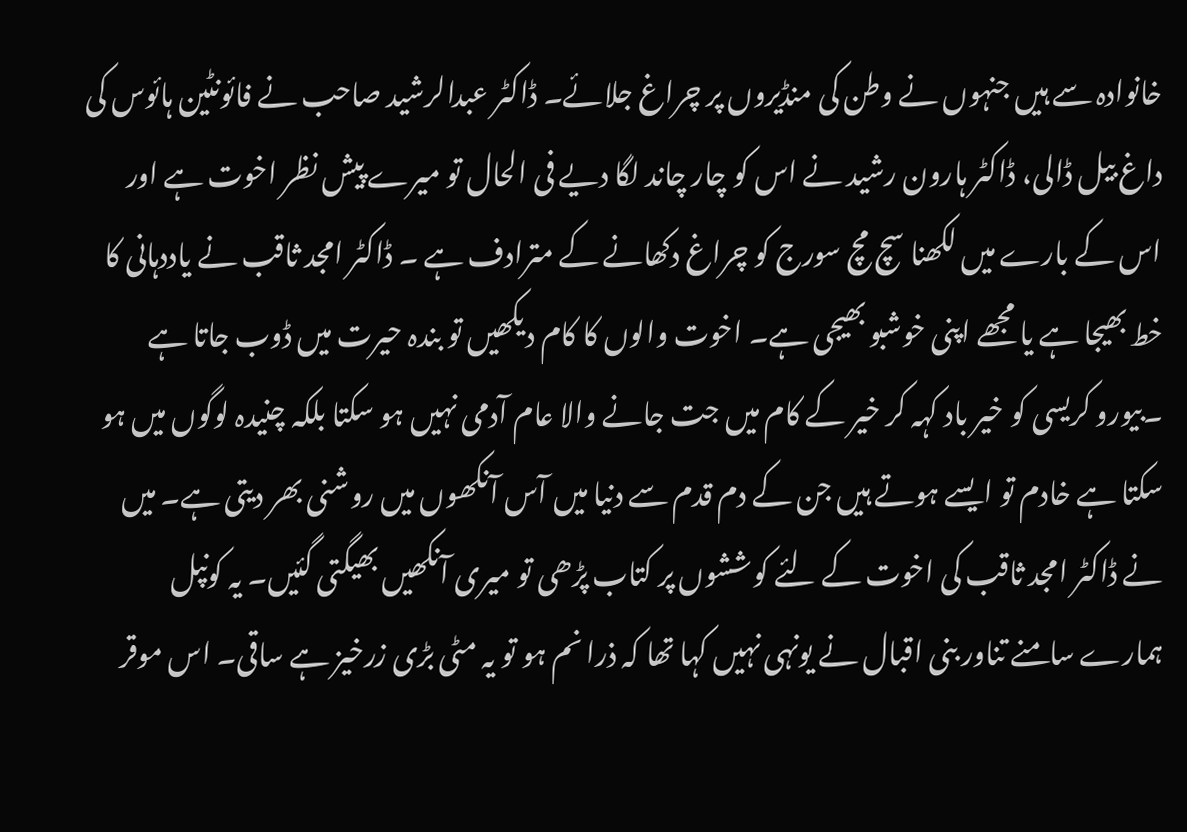خانوادہ سے ہیں جنہوں نے وطن کی منڈیروں پر چراغ جلائے۔ ڈاکٹر عبدالرشید صاحب نے فائونٹین ہائوس کی داغ بیل ڈالی، ڈاکٹر ہارون رشید نے اس کو چار چاند لگا دیے فی الحال تو میرے پیش نظر اخوت ہے اور اس کے بارے میں لکھنا سچ مچ سورج کو چراغ دکھانے کے مترادف ہے ۔ ڈاکٹر امجد ثاقب نے یاددہانی کا خط بھیجا ہے یا مجھے اپنی خوشبو بھیجی ہے۔ اخوت والوں کا کام دیکھیں تو بندہ حیرت میں ڈوب جاتا ہے ۔بیورو کریسی کو خیر باد کہہ کر خیر کے کام میں جت جانے والا عام آدمی نہیں ہو سکتا بلکہ چنیدہ لوگوں میں ہو سکتا ہے خادم تو ایسے ہوتے ہیں جن کے دم قدم سے دنیا میں آس آنکھوں میں روشنی بھر دیتی ہے۔ میں نے ڈاکٹر امجد ثاقب کی اخوت کے لئے کوششوں پر کتاب پڑھی تو میری آنکھیں بھیگتی گئیں۔ یہ کونپل ہمارے سامنے تناور بنی اقبال نے یونہی نہیں کہا تھا کہ ذرا نم ہو تو یہ مٹی بڑی زرخیز ہے ساقی۔ اس موقر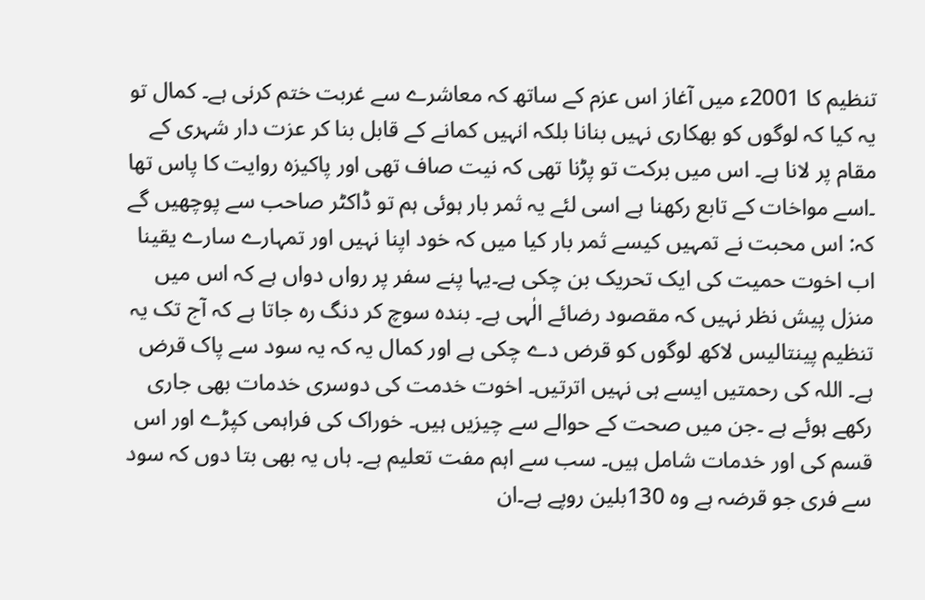تنظیم کا 2001ء میں آغاز اس عزم کے ساتھ کہ معاشرے سے غربت ختم کرنی ہے۔ کمال تو یہ کیا کہ لوگوں کو بھکاری نہیں بنانا بلکہ انہیں کمانے کے قابل بنا کر عزت دار شہری کے مقام پر لانا ہے۔ اس میں برکت تو پڑنا تھی کہ نیت صاف تھی اور پاکیزہ روایت کا پاس تھا ۔اسے مواخات کے تابع رکھنا ہے اسی لئے یہ ثمر بار ہوئی ہم تو ڈاکٹر صاحب سے پوچھیں گے کہ: اس محبت نے تمہیں کیسے ثمر بار کیا میں کہ خود اپنا نہیں اور تمہارے سارے یقینا اب اخوت حمیت کی ایک تحریک بن چکی ہے۔یہا پنے سفر پر رواں دواں ہے کہ اس میں منزل پیش نظر نہیں کہ مقصود رضائے الٰہی ہے۔ بندہ سوچ کر دنگ رہ جاتا ہے کہ آج تک یہ تنظیم پینتالیس لاکھ لوگوں کو قرض دے چکی ہے اور کمال یہ کہ یہ سود سے پاک قرض ہے۔ اللہ کی رحمتیں ایسے ہی نہیں اترتیں۔ اخوت خدمت کی دوسری خدمات بھی جاری رکھے ہوئے ہے ۔جن میں صحت کے حوالے سے چیزیں ہیں۔ خوراک کی فراہمی کپڑے اور اس قسم کی اور خدمات شامل ہیں۔ سب سے اہم مفت تعلیم ہے۔ ہاں یہ بھی بتا دوں کہ سود سے فری جو قرضہ ہے وہ 130بلین روپے ہے۔ان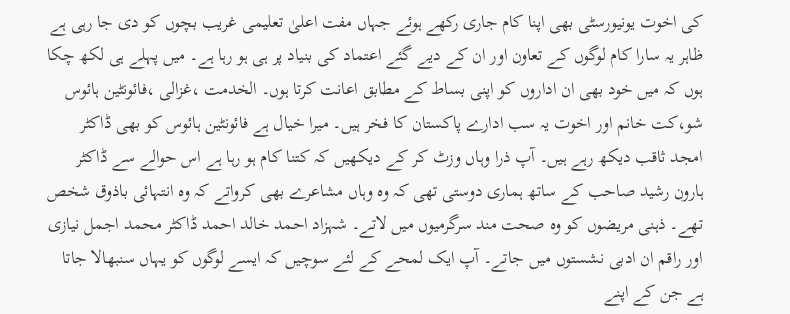کی اخوت یونیورسٹی بھی اپنا کام جاری رکھے ہوئے جہاں مفت اعلیٰ تعلیمی غریب بچوں کو دی جا رہی ہے ظاہر یہ سارا کام لوگوں کے تعاون اور ان کے دیے گئے اعتماد کی بنیاد پر ہی ہو رہا ہے۔ میں پہلے ہی لکھ چکا ہوں کہ میں خود بھی ان اداروں کو اپنی بساط کے مطابق اعانت کرتا ہوں۔ الخدمت ،غزالی ،فائونٹین ہائوس شو،کت خانم اور اخوت یہ سب ادارے پاکستان کا فخر ہیں۔ میرا خیال ہے فائونٹین ہائوس کو بھی ڈاکٹر امجد ثاقب دیکھ رہے ہیں۔ آپ ذرا وہاں وزٹ کر کے دیکھیں کہ کتنا کام ہو رہا ہے اس حوالے سے ڈاکٹر ہارون رشید صاحب کے ساتھ ہماری دوستی تھی کہ وہ وہاں مشاعرے بھی کرواتے کہ وہ انتہائی باذوق شخص تھے۔ ذہنی مریضوں کو وہ صحت مند سرگرمیوں میں لاتے۔ شہزاد احمد خالد احمد ڈاکٹر محمد اجمل نیازی اور راقم ان ادبی نشستوں میں جاتے۔ آپ ایک لمحے کے لئے سوچیں کہ ایسے لوگوں کو یہاں سنبھالا جاتا ہے جن کے اپنے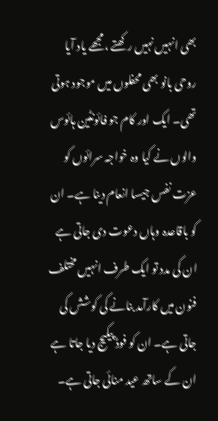بھی انہیں نہیں رکھتے ،مجھے یاد آیا روحی بانو بھی محفلوں میں موجود ہوتی تھی۔ ایک اور کام جو فائونٹین ہائوس والوں نے کیا وہ خواجہ سرائوں کو عزت نفس جیسا انعام دینا ہے۔ ان کو باقاعدہ وہاں دعوت دی جاتی ہے ان کی مدد تو ایک طرف انہیں مختلف فنون میں کارآمد بنانے کی کوشش کی جاتی ہے۔ ان کو فوڈ پیکیج دیا جاتا ہے ان کے ساتھ عید منائی جاتی ہے۔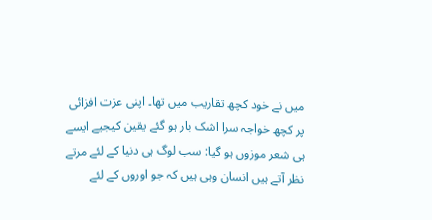میں نے خود کچھ تقاریب میں تھا۔ اپنی عزت افزائی پر کچھ خواجہ سرا اشک بار ہو گئے یقین کیجیے ایسے ہی شعر موزوں ہو گیا: سب لوگ ہی دنیا کے لئے مرتے نظر آتے ہیں انسان وہی ہیں کہ جو اوروں کے لئے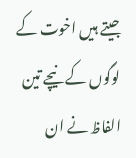جیتے ہیں اخوت کے لوگوں کے نیچے تین الفاظ نے ان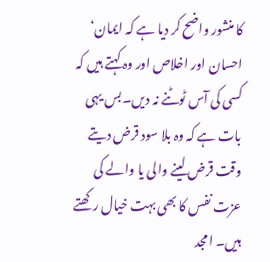کا منشور واضح کر دیا ہے کہ ایمان‘ احسان اور اخلاص اور وہ کہتے ہیں کہ کسی کی آس ٹوٹنے نہ دیں۔بس یہی بات ہے کہ وہ بلا سود قرض دیتے وقت قرض لینے والی یا والے کی عزت نفس کا بھی بہت خیال رکھتے ہیں۔ امجد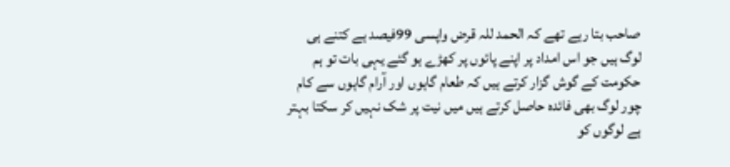صاحب بتا رہے تھے کہ الحمد للہ قرض واپسی 99فیصد ہے کتنے ہی لوگ ہیں جو اس امداد پر اپنے پائوں پر کھڑے ہو گئے یہی بات تو ہم حکومت کے گوش گزار کرتے ہیں کہ طعام گاہوں اور آرام گاہوں سے کام چور لوگ بھی فائدہ حاصل کرتے ہیں میں نیت پر شک نہیں کر سکتا بہتر ہے لوگوں کو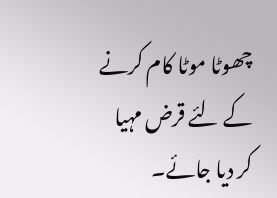چھوٹا موٹا کام کرنے کے لئے قرض مہیا کر دیا جائے۔